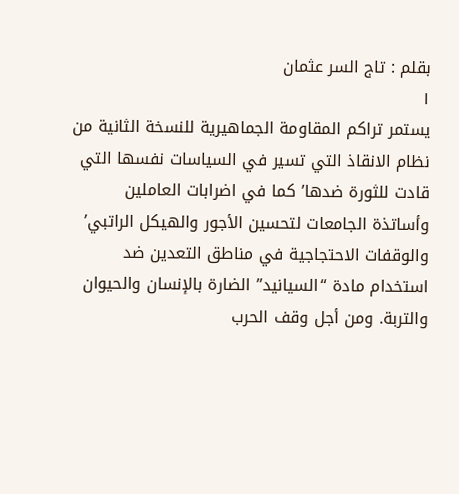بقلم : تاج السر عثمان
١
يستمر تراكم المقاومة الجماهيرية للنسخة الثانية من نظام الانقاذ التي تسير في السياسات نفسها التي قادت للثورة ضدها’ كما في اضرابات العاملين وأساتذة الجامعات لتحسين الأجور والهيكل الراتبي’ والوقفات الاحتجاجية في مناطق التعدين ضد استخدام مادة “السيانيد” الضارة بالإنسان والحيوان والتربة. ومن أجل وقف الحرب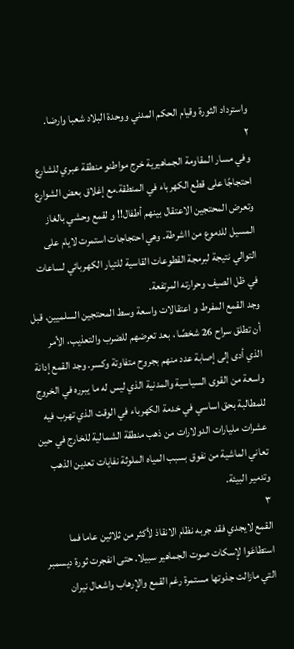واسترداد الثورة وقيام الحكم المدني ووحدة البلاد شعبا وارضا.
٢
وفي مسار المقاومة الجماهيرية خرج مواطنو منطقة عبري للشارع احتجاجًا على قطع الكهرباء في المنطقة.مع إغلاق بعض الشوارع وتعرض المحتجين الاعتقال بينهم أطفال!! و لقمع وحشي بالغاز المسيل للدموع من ااشرطة. وهي احتجاجات استمرت لايام على التوالي نتيجة لبرمجة القطوعات القاسية للتيار الكهربائي لساعات في ظل الصيف وحرارته المرتفعة.
وجد القمع المفرط و اعتقالات واسعة وسط المحتجين السلميين، قبل أن تطلق سراح 26 شخصًا ، بعد تعرضهم للضرب والتعذيب، الأمر الذي أدى إلى إصابة عدد منهم بجروح متفاوتة وكسر. وجد القمع إدانة واسعة من القوى السياسية والمدنية الذي ليس له ما يبرره في الخروج للمطالبة بحق اساسي في خدمة الكهرباء في الوقت الذي تهرب فيه عشرات مليارات الدولارات من ذهب منطقة الشمالية للخارج في حين تعاني الماشية من نفوق بسبب المياه الملوثة نفايات تعدين الذهب وتدمير البيئة.
٣
القمع لايجدي فقد جربه نظام الانقاذ لأكثر من ثلاثين عاما فما استطاعَوا لإسكات صوت الجماهير سبيلا. حتى انفجرت ثورة ديسمبر التي مازالت جذوتها مستمرة رغم القمع والإرهاب واشعال نيران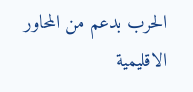الحرب بدعم من المحاور الاقليمية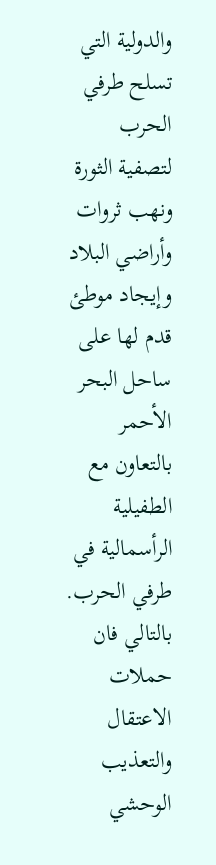والدولية التي تسلح طرفي الحرب لتصفية الثورة ونهب ثروات وأراضي البلاد وإيجاد موطئ قدم لها على ساحل البحر الأحمر بالتعاون مع الطفيلية الرأسمالية في طرفي الحرب.
بالتالي فان حملات الاعتقال والتعذيب الوحشي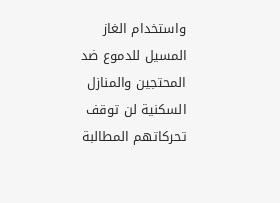واستخدام الغاز المسيل للدموع ضد المحتجين والمنازل السكنية لن توقف تحركاتهم المطالبة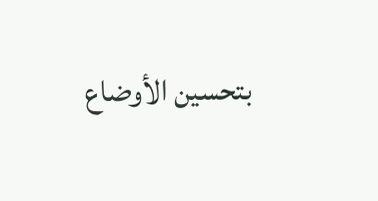بتحسين الأوضاع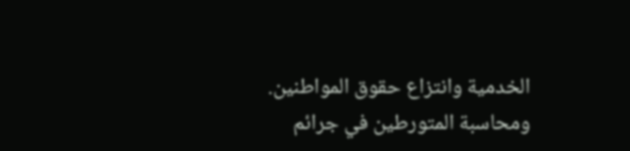الخدمية وانتزاع حقوق المواطنين.
ومحاسبة المتورطين في جرائم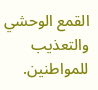القمع الوحشي والتعذيب للمواطنين.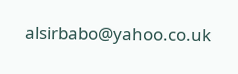alsirbabo@yahoo.co.uk